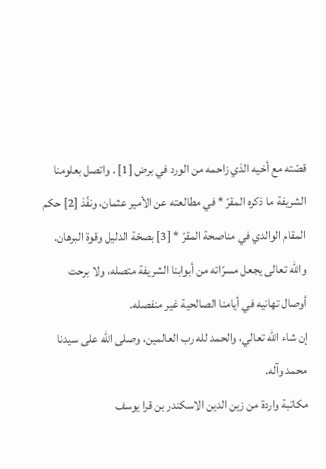قصّته مع أخيه الذي زاحمه من الورد في برض [1] . واتصل بعلومنا الشريفة ما ذكره المقرّ * في مطالعته عن الأمير عثمان، ونفّذ [2] حكم المقام الوالدي في مناصحة المقرّ * [3] بصحّة الدليل وقوة البرهان. والله تعالى يجعل مسرّاته من أبوابنا الشريفة متصله، ولا برحت أوصال تهانيه في أيامنا الصالحية غير منفصله.
إن شاء الله تعالي، والحمد لله رب العالمين، وصلى الله على سيدنا محمد وآله.
مكاتبة واردة من زين الدين الاسكندر بن قرا يوسف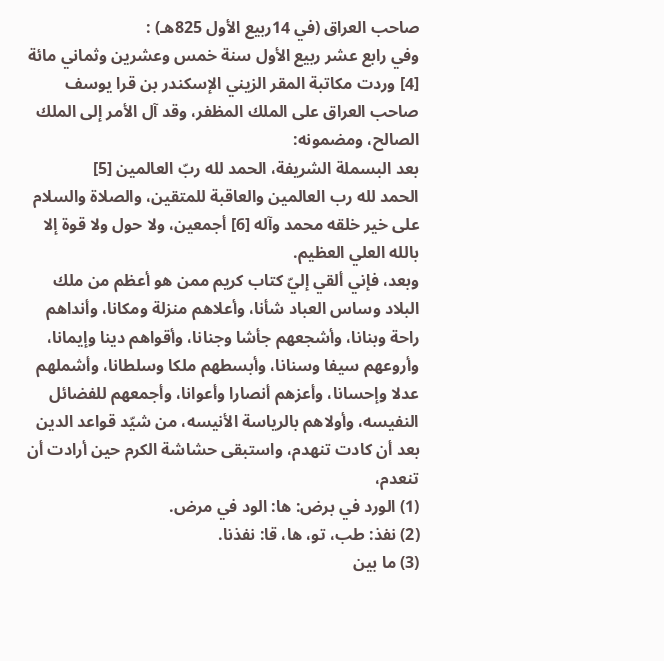صاحب العراق (في 14ربيع الأول 825هـ) :
وفي رابع عشر ربيع الأول سنة خمس وعشرين وثماني مائة [4] وردت مكاتبة المقر الزيني الإسكندر بن قرا يوسف صاحب العراق على الملك المظفر، وقد آل الأمر إلى الملك الصالح، ومضمونه:
بعد البسملة الشريفة، الحمد لله ربّ العالمين [5]
الحمد لله رب العالمين والعاقبة للمتقين، والصلاة والسلام على خير خلقه محمد وآله [6] أجمعين، ولا حول ولا قوة إلا بالله العلي العظيم.
وبعد، فإني ألقي إليّ كتاب كريم ممن هو أعظم من ملك البلاد وساس العباد شأنا، وأعلاهم منزلة ومكانا، وأنداهم راحة وبنانا، وأشجعهم جأشا وجنانا، وأقواهم دينا وإيمانا، وأروعهم سيفا وسنانا، وأبسطهم ملكا وسلطانا، وأشملهم عدلا وإحسانا، وأعزهم أنصارا وأعوانا، وأجمعهم للفضائل النفيسه، وأولاهم بالرياسة الأنيسه، من شيّد قواعد الدين بعد أن كادت تنهدم، واستبقى حشاشة الكرم حين أرادت أن تنعدم،
(1) الورد في برض: ها: الود في مرض.
(2) نفذ: طب، تو، ها، قا: نفذنا.
(3) ما بين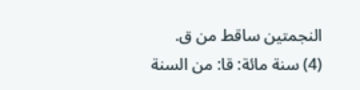النجمتين ساقط من ق.
(4) سنة مائة: قا: من السنة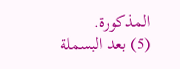المذكورة.
(5) بعد البسملة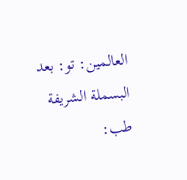العالمين: تو: بعد البسملة الشريفة طب: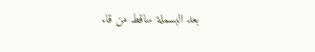بعد البسملة ساقط من قا.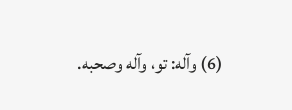(6) وآله: تو، وآله وصحبه.